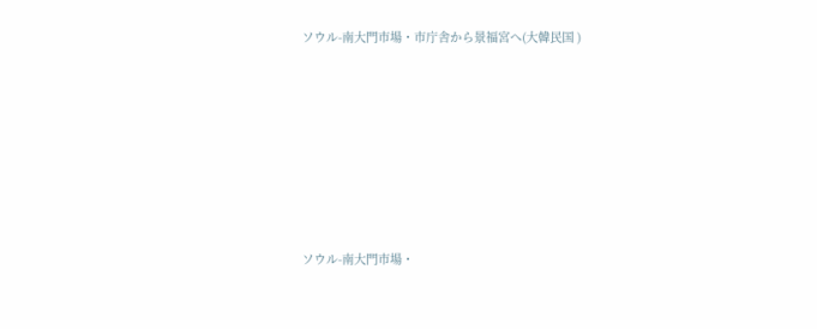ソウル-南大門市場・市庁舎から景福宮へ(大韓民国 )







ソウル-南大門市場・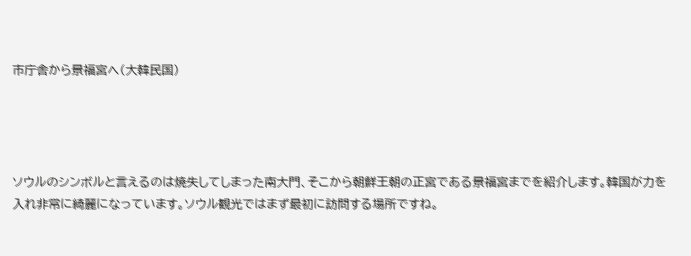市庁舎から景福宮へ(大韓民国)




ソウルのシンボルと言えるのは焼失してしまった南大門、そこから朝鮮王朝の正宮である景福宮までを紹介します。韓国が力を入れ非常に綺麗になっています。ソウル観光ではまず最初に訪問する場所ですね。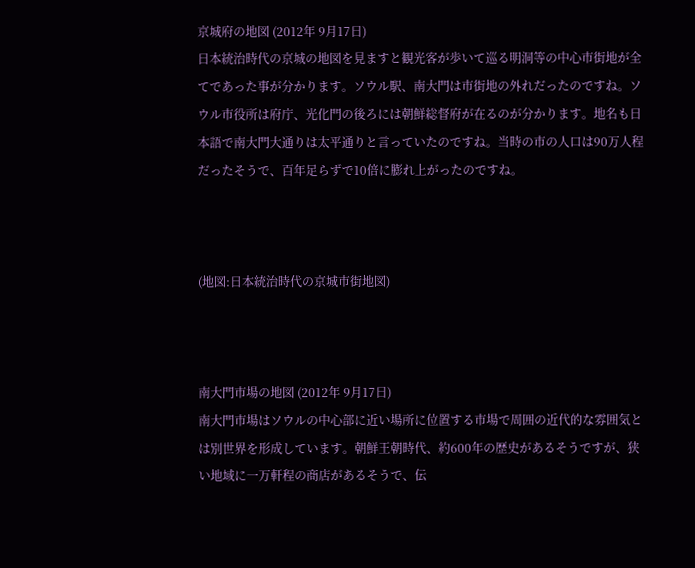京城府の地図 (2012年 9月17日)
日本統治時代の京城の地図を見ますと観光客が歩いて巡る明洞等の中心市街地が全てであった事が分かります。ソウル駅、南大門は市街地の外れだったのですね。ソウル市役所は府庁、光化門の後ろには朝鮮総督府が在るのが分かります。地名も日本語で南大門大通りは太平通りと言っていたのですね。当時の市の人口は90万人程だったそうで、百年足らずで10倍に膨れ上がったのですね。



(地図:日本統治時代の京城市街地図)



南大門市場の地図 (2012年 9月17日)
南大門市場はソウルの中心部に近い場所に位置する市場で周囲の近代的な雰囲気とは別世界を形成しています。朝鮮王朝時代、約600年の歴史があるそうですが、狭い地域に一万軒程の商店があるそうで、伝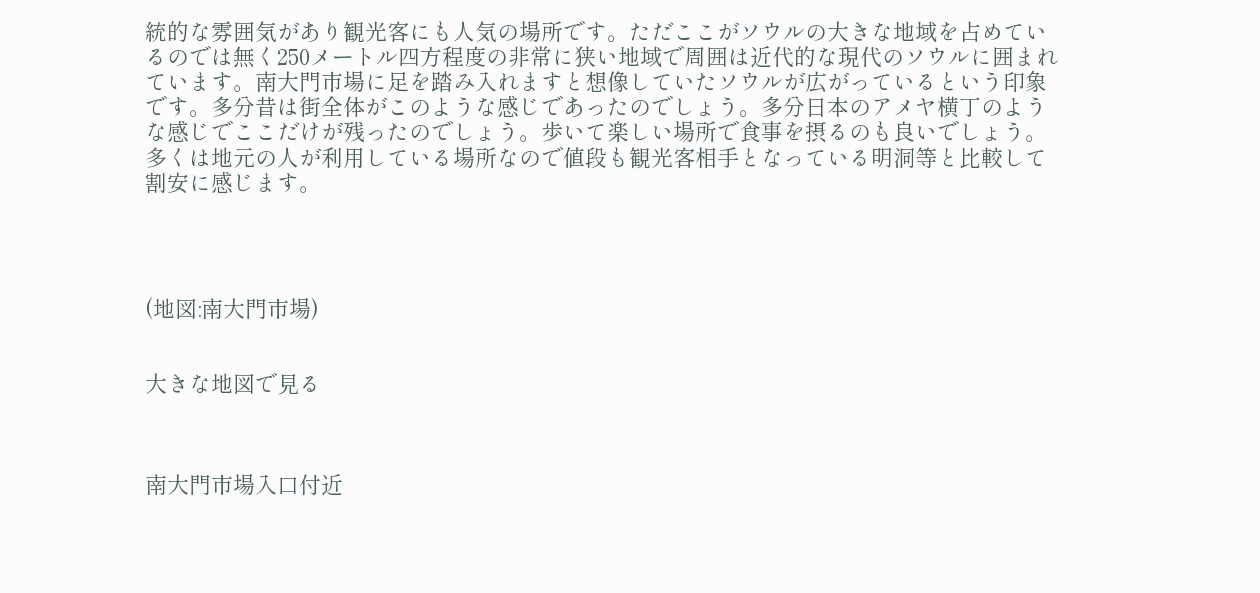統的な雰囲気があり観光客にも人気の場所です。ただここがソウルの大きな地域を占めているのでは無く250メートル四方程度の非常に狭い地域で周囲は近代的な現代のソウルに囲まれています。南大門市場に足を踏み入れますと想像していたソウルが広がっているという印象です。多分昔は街全体がこのような感じであったのでしょう。多分日本のアメヤ横丁のような感じでここだけが残ったのでしょう。歩いて楽しい場所で食事を摂るのも良いでしょう。多くは地元の人が利用している場所なので値段も観光客相手となっている明洞等と比較して割安に感じます。




(地図:南大門市場)


大きな地図で見る



南大門市場入口付近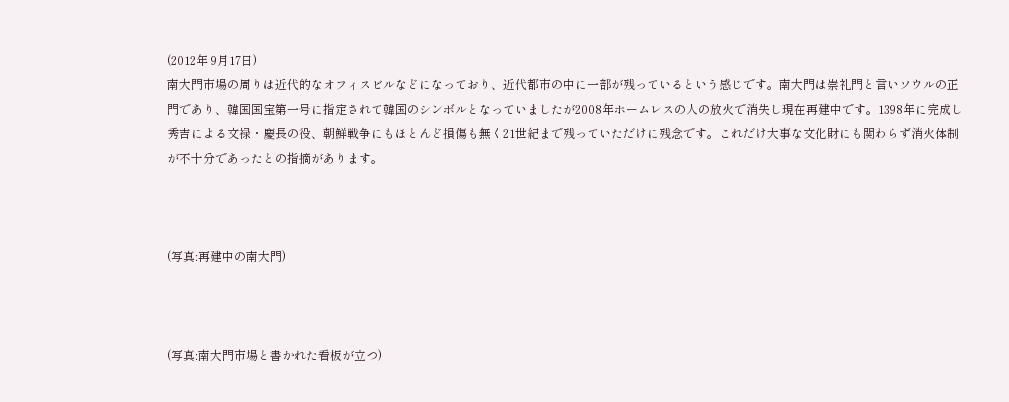(2012年 9月17日)
南大門市場の周りは近代的なオフィスビルなどになっており、近代都市の中に一部が残っているという感じです。南大門は崇礼門と言いソウルの正門であり、韓国国宝第一号に指定されて韓国のシンボルとなっていましたが2008年ホームレスの人の放火で消失し現在再建中です。1398年に完成し秀吉による文禄・慶長の役、朝鮮戦争にもほとんど損傷も無く21世紀まで残っていただけに残念です。これだけ大事な文化財にも関わらず消火体制が不十分であったとの指摘があります。



(写真:再建中の南大門)



(写真:南大門市場と書かれた看板が立つ)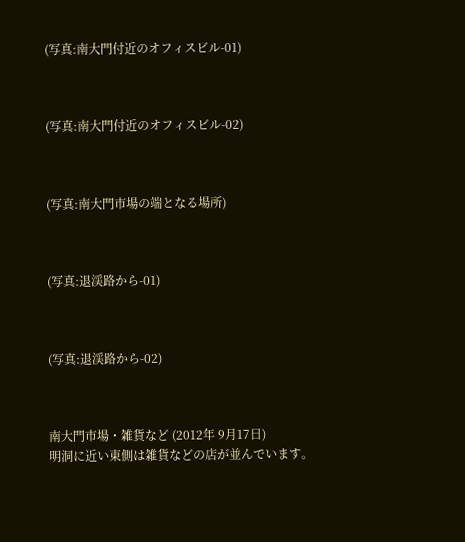(写真:南大門付近のオフィスビル-01)



(写真:南大門付近のオフィスビル-02)



(写真:南大門市場の端となる場所)



(写真:退渓路から-01)



(写真:退渓路から-02)



南大門市場・雑貨など (2012年 9月17日)
明洞に近い東側は雑貨などの店が並んでいます。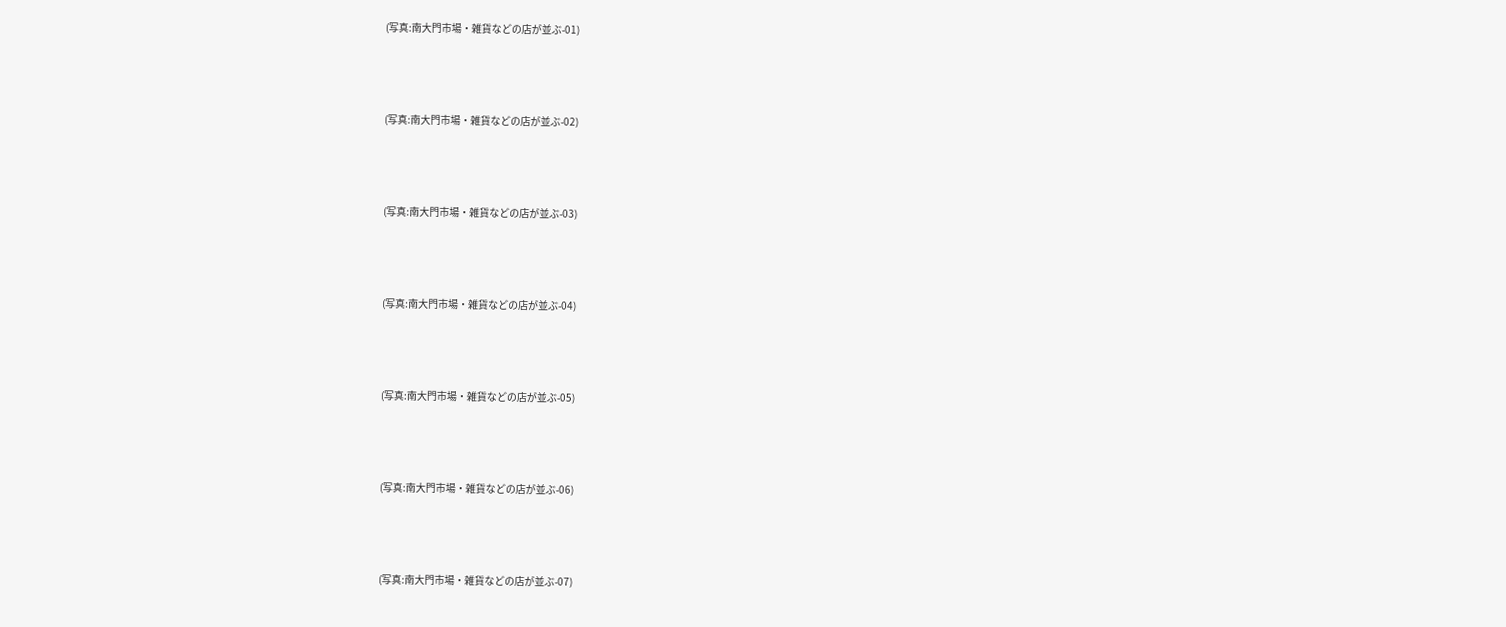(写真:南大門市場・雑貨などの店が並ぶ-01)



(写真:南大門市場・雑貨などの店が並ぶ-02)



(写真:南大門市場・雑貨などの店が並ぶ-03)



(写真:南大門市場・雑貨などの店が並ぶ-04)



(写真:南大門市場・雑貨などの店が並ぶ-05)



(写真:南大門市場・雑貨などの店が並ぶ-06)



(写真:南大門市場・雑貨などの店が並ぶ-07)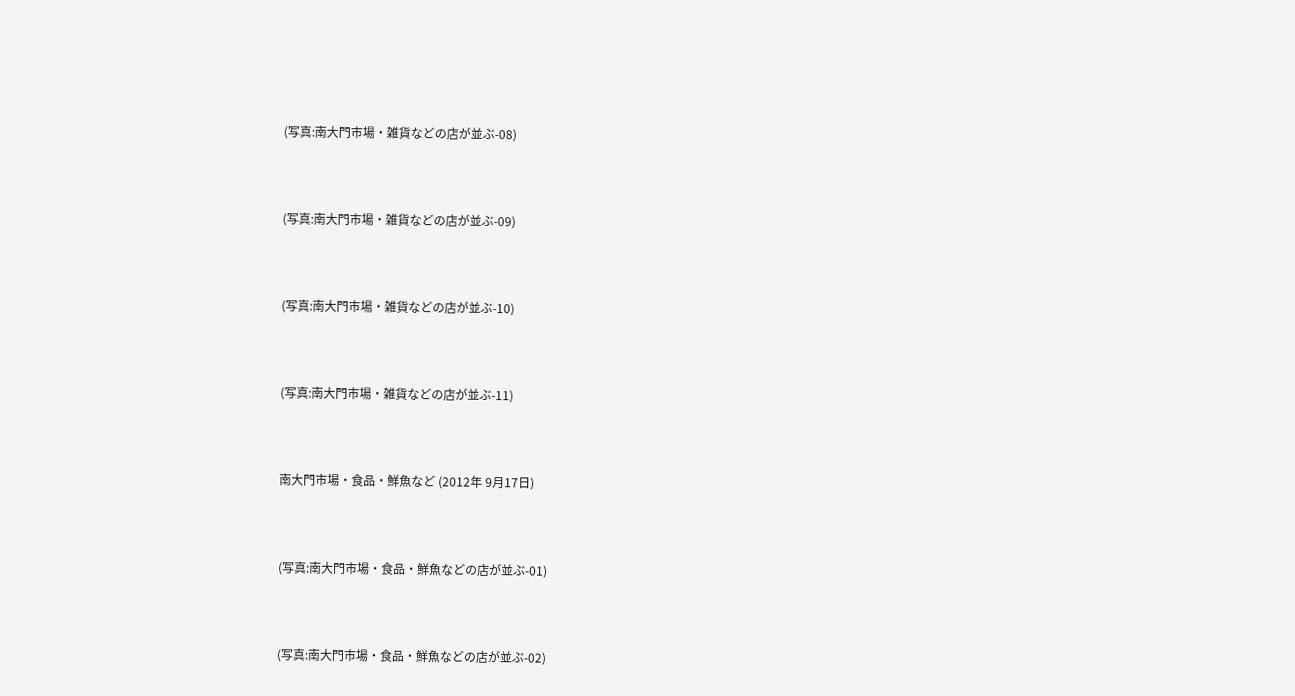(写真:南大門市場・雑貨などの店が並ぶ-08)



(写真:南大門市場・雑貨などの店が並ぶ-09)



(写真:南大門市場・雑貨などの店が並ぶ-10)



(写真:南大門市場・雑貨などの店が並ぶ-11)



南大門市場・食品・鮮魚など (2012年 9月17日)



(写真:南大門市場・食品・鮮魚などの店が並ぶ-01)



(写真:南大門市場・食品・鮮魚などの店が並ぶ-02)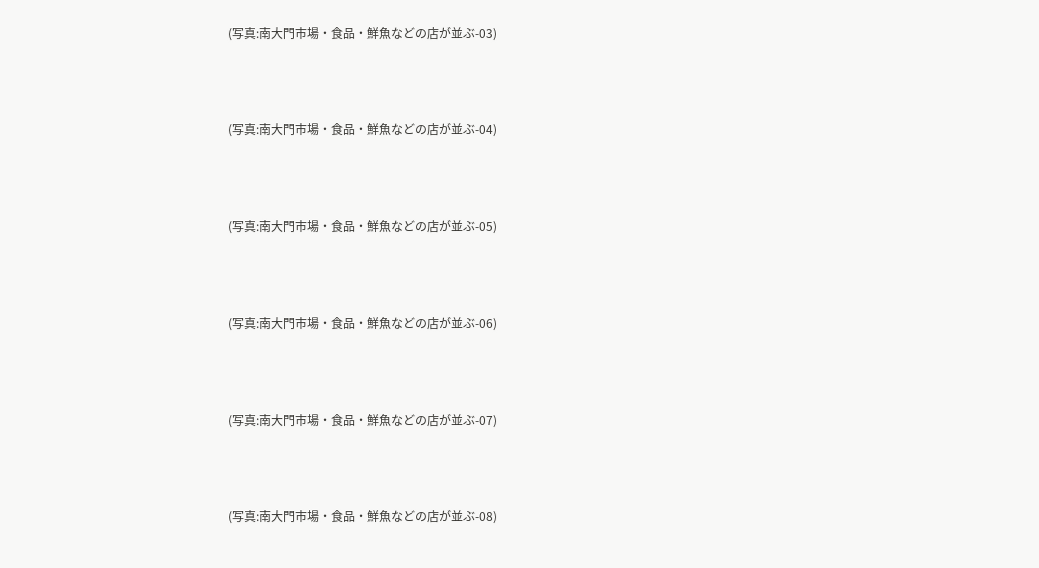(写真:南大門市場・食品・鮮魚などの店が並ぶ-03)



(写真:南大門市場・食品・鮮魚などの店が並ぶ-04)



(写真:南大門市場・食品・鮮魚などの店が並ぶ-05)



(写真:南大門市場・食品・鮮魚などの店が並ぶ-06)



(写真:南大門市場・食品・鮮魚などの店が並ぶ-07)



(写真:南大門市場・食品・鮮魚などの店が並ぶ-08)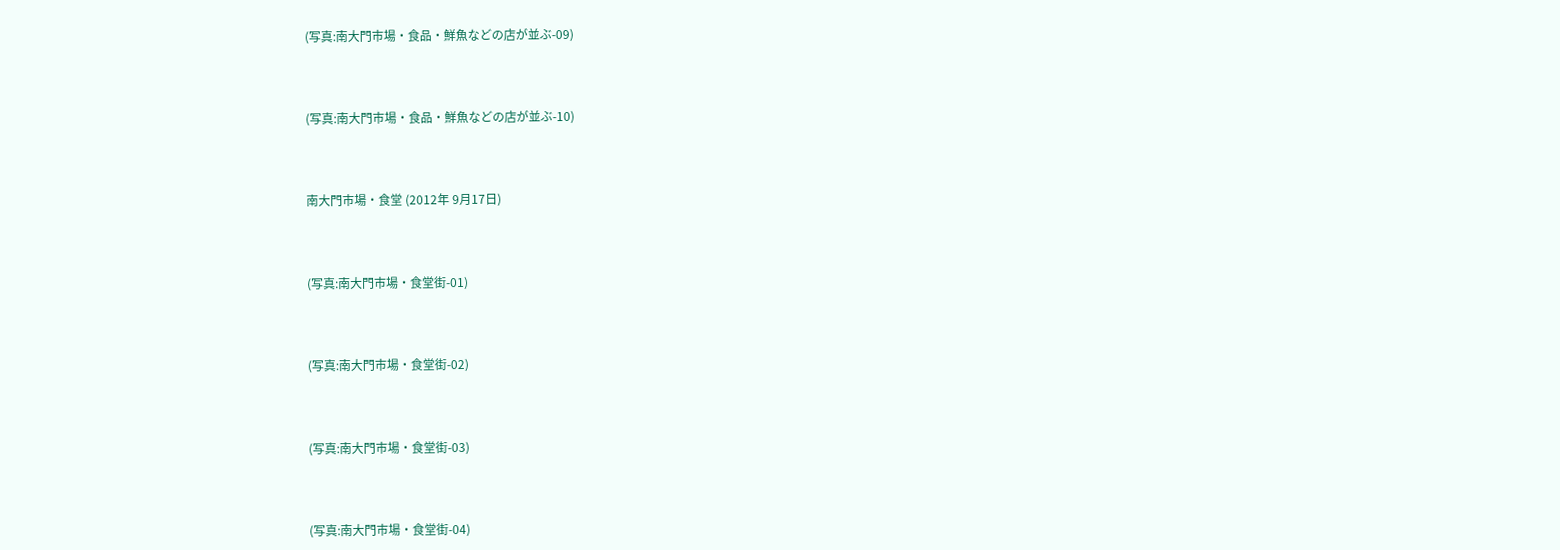(写真:南大門市場・食品・鮮魚などの店が並ぶ-09)



(写真:南大門市場・食品・鮮魚などの店が並ぶ-10)



南大門市場・食堂 (2012年 9月17日)



(写真:南大門市場・食堂街-01)



(写真:南大門市場・食堂街-02)



(写真:南大門市場・食堂街-03)



(写真:南大門市場・食堂街-04)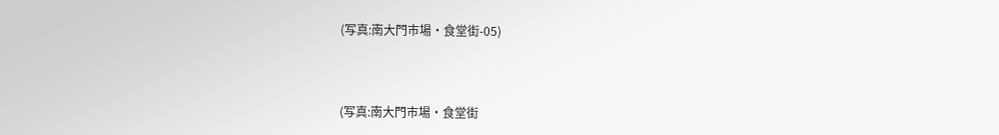(写真:南大門市場・食堂街-05)



(写真:南大門市場・食堂街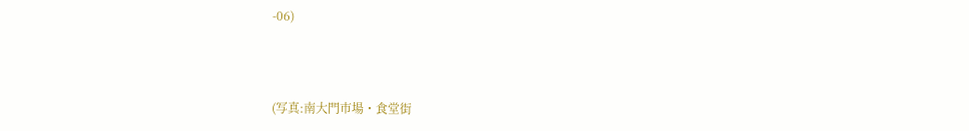-06)



(写真:南大門市場・食堂街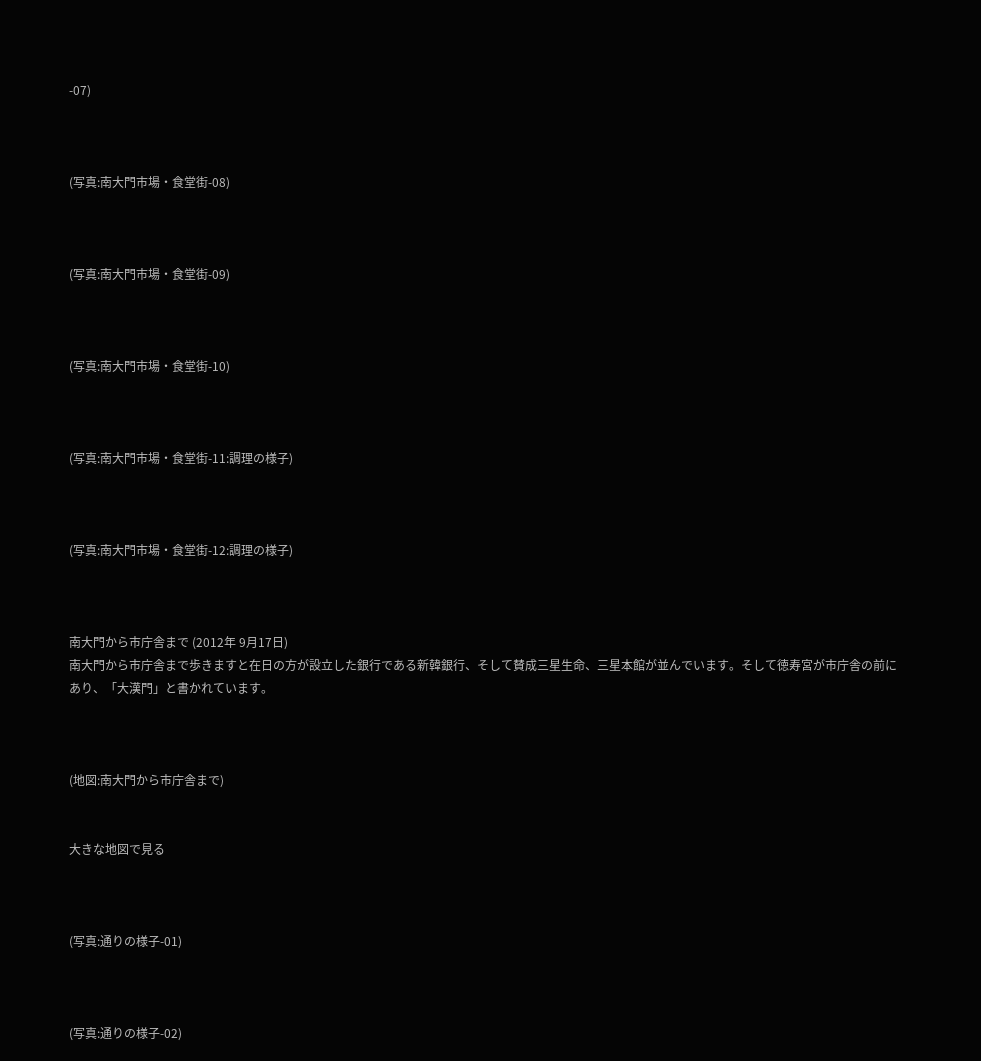-07)



(写真:南大門市場・食堂街-08)



(写真:南大門市場・食堂街-09)



(写真:南大門市場・食堂街-10)



(写真:南大門市場・食堂街-11:調理の様子)



(写真:南大門市場・食堂街-12:調理の様子)



南大門から市庁舎まで (2012年 9月17日)
南大門から市庁舎まで歩きますと在日の方が設立した銀行である新韓銀行、そして賛成三星生命、三星本館が並んでいます。そして徳寿宮が市庁舎の前にあり、「大漢門」と書かれています。



(地図:南大門から市庁舎まで)


大きな地図で見る



(写真:通りの様子-01)



(写真:通りの様子-02)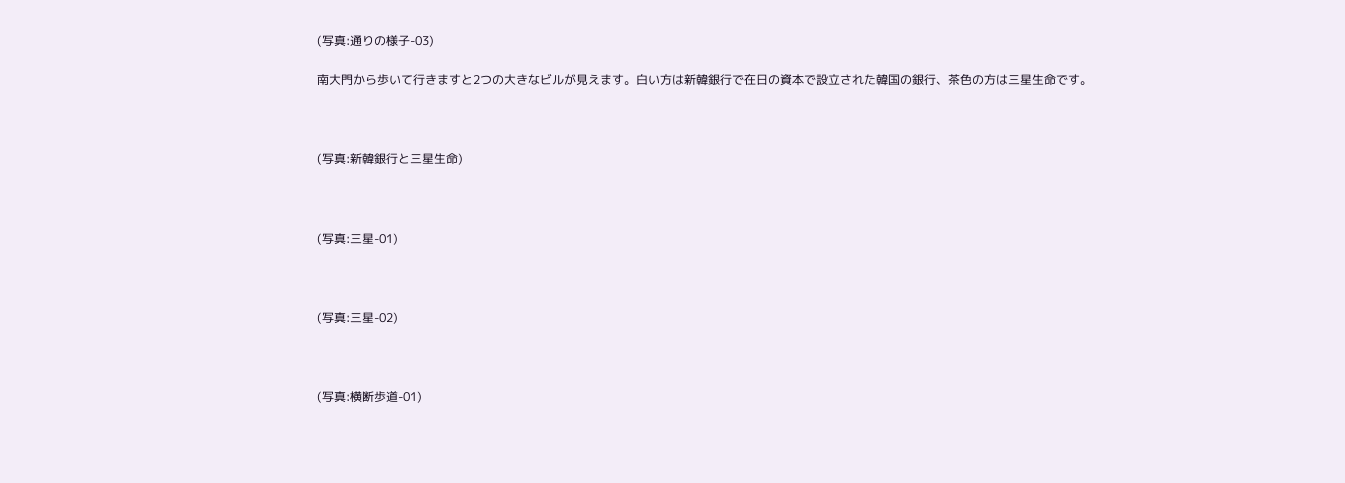(写真:通りの様子-03)

南大門から歩いて行きますと2つの大きなビルが見えます。白い方は新韓銀行で在日の資本で設立された韓国の銀行、茶色の方は三星生命です。



(写真:新韓銀行と三星生命)



(写真:三星-01)



(写真:三星-02)



(写真:横断歩道-01)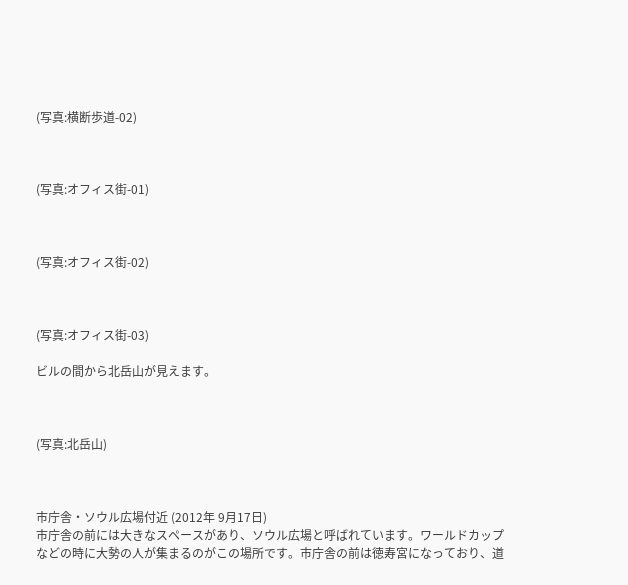(写真:横断歩道-02)



(写真:オフィス街-01)



(写真:オフィス街-02)



(写真:オフィス街-03)

ビルの間から北岳山が見えます。



(写真:北岳山)



市庁舎・ソウル広場付近 (2012年 9月17日)
市庁舎の前には大きなスペースがあり、ソウル広場と呼ばれています。ワールドカップなどの時に大勢の人が集まるのがこの場所です。市庁舎の前は徳寿宮になっており、道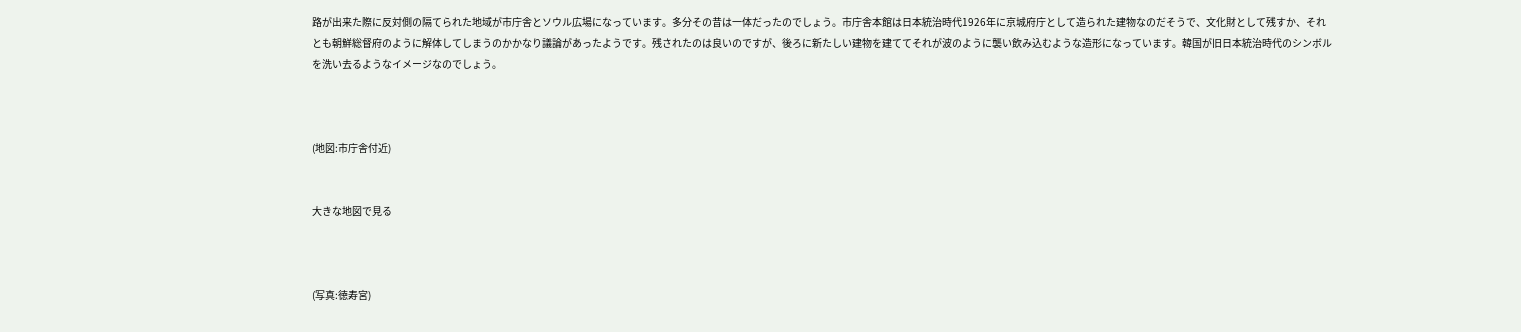路が出来た際に反対側の隔てられた地域が市庁舎とソウル広場になっています。多分その昔は一体だったのでしょう。市庁舎本館は日本統治時代1926年に京城府庁として造られた建物なのだそうで、文化財として残すか、それとも朝鮮総督府のように解体してしまうのかかなり議論があったようです。残されたのは良いのですが、後ろに新たしい建物を建ててそれが波のように襲い飲み込むような造形になっています。韓国が旧日本統治時代のシンボルを洗い去るようなイメージなのでしょう。



(地図:市庁舎付近)


大きな地図で見る



(写真:徳寿宮)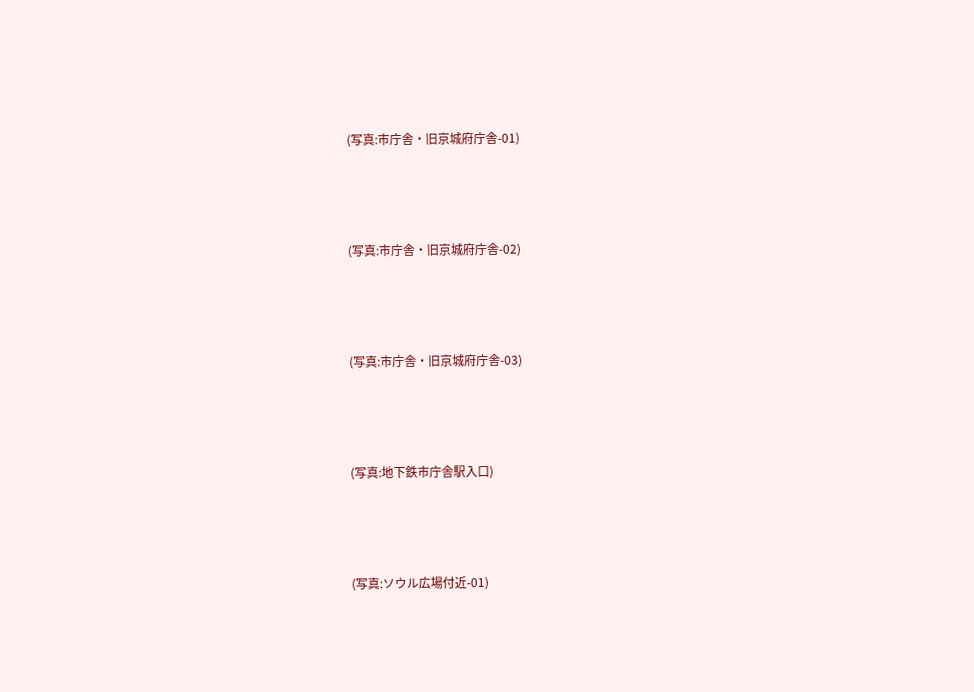(写真:市庁舎・旧京城府庁舎-01)



(写真:市庁舎・旧京城府庁舎-02)



(写真:市庁舎・旧京城府庁舎-03)



(写真:地下鉄市庁舎駅入口)



(写真:ソウル広場付近-01)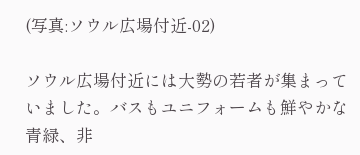(写真:ソウル広場付近-02)

ソウル広場付近には大勢の若者が集まっていました。バスもユニフォームも鮮やかな青緑、非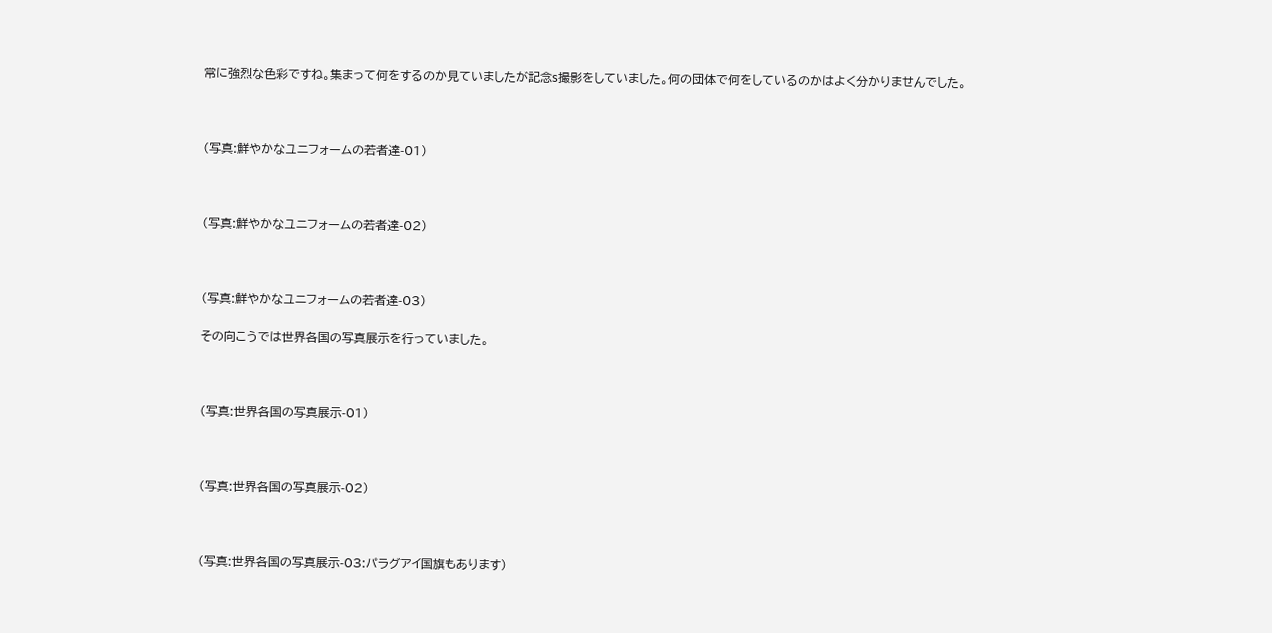常に強烈な色彩ですね。集まって何をするのか見ていましたが記念s撮影をしていました。何の団体で何をしているのかはよく分かりませんでした。



(写真:鮮やかなユニフォームの若者達-01)



(写真:鮮やかなユニフォームの若者達-02)



(写真:鮮やかなユニフォームの若者達-03)

その向こうでは世界各国の写真展示を行っていました。



(写真:世界各国の写真展示-01)



(写真:世界各国の写真展示-02)



(写真:世界各国の写真展示-03:パラグアイ国旗もあります)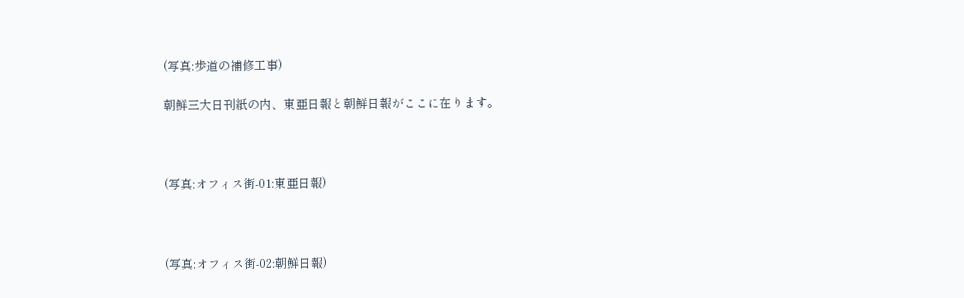(写真:歩道の補修工事)

朝鮮三大日刊紙の内、東亜日報と朝鮮日報がここに在ります。



(写真:オフィス街-01:東亜日報)



(写真:オフィス街-02:朝鮮日報)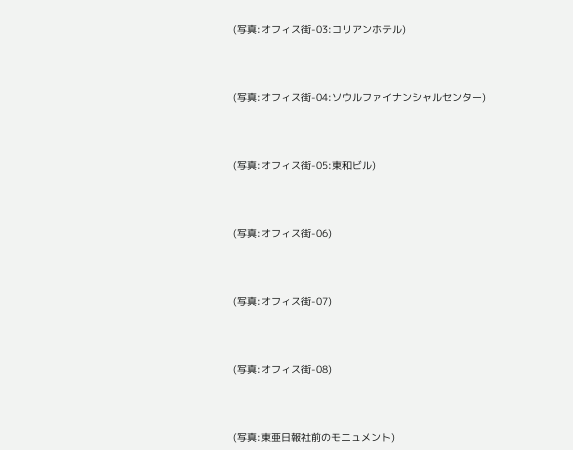(写真:オフィス街-03:コリアンホテル)



(写真:オフィス街-04:ソウルファイナンシャルセンター)



(写真:オフィス街-05:東和ビル)



(写真:オフィス街-06)



(写真:オフィス街-07)



(写真:オフィス街-08)



(写真:東亜日報社前のモニュメント)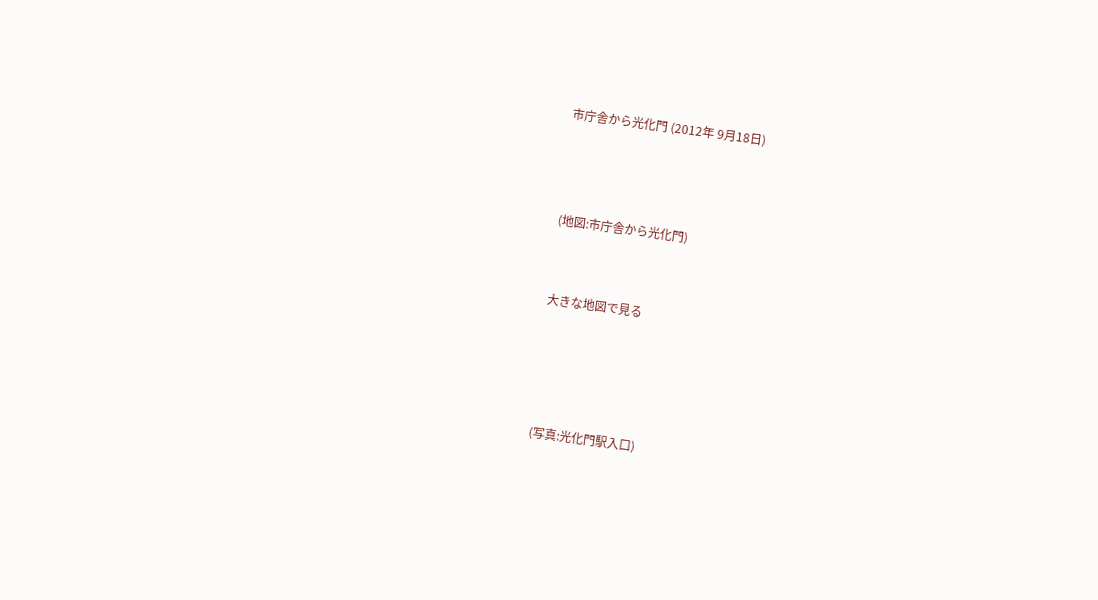市庁舎から光化門 (2012年 9月18日)



(地図:市庁舎から光化門)


大きな地図で見る




(写真:光化門駅入口)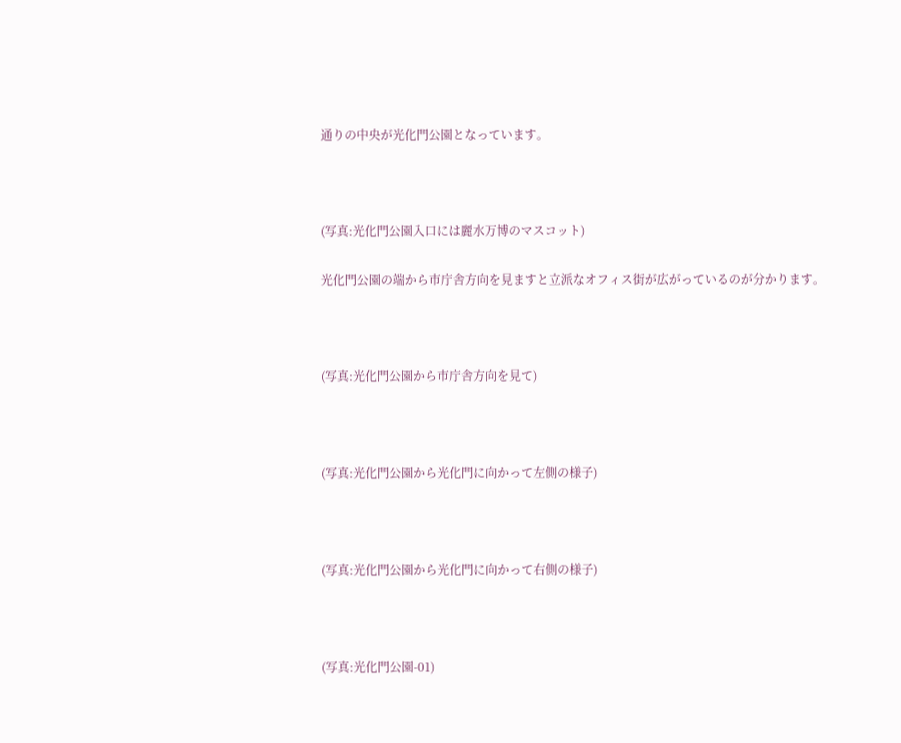通りの中央が光化門公園となっています。



(写真:光化門公園入口には麗水万博のマスコット)

光化門公園の端から市庁舎方向を見ますと立派なオフィス街が広がっているのが分かります。



(写真:光化門公園から市庁舎方向を見て)



(写真:光化門公園から光化門に向かって左側の様子)



(写真:光化門公園から光化門に向かって右側の様子)



(写真:光化門公園-01)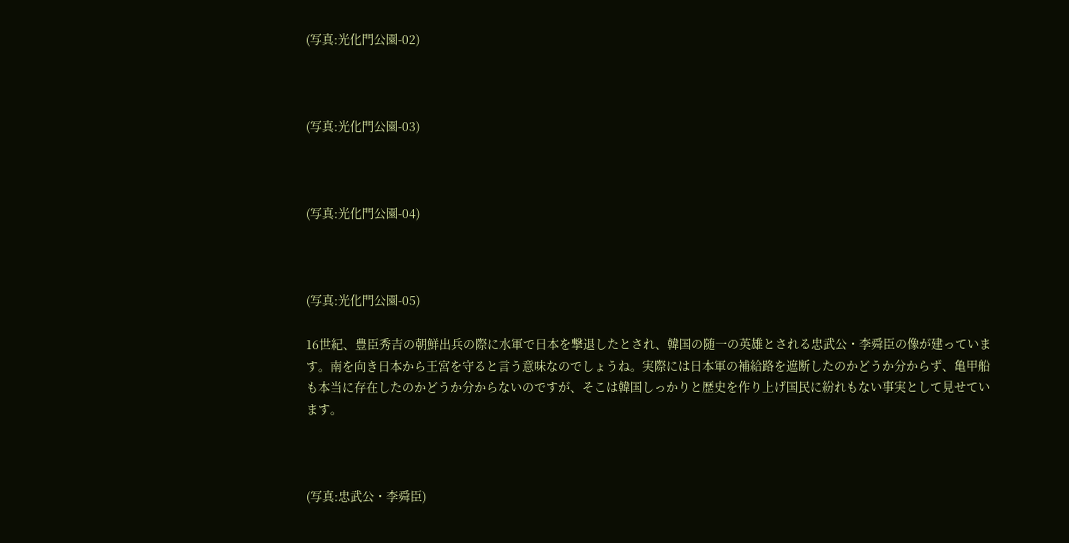(写真:光化門公園-02)



(写真:光化門公園-03)



(写真:光化門公園-04)



(写真:光化門公園-05)

16世紀、豊臣秀吉の朝鮮出兵の際に水軍で日本を撃退したとされ、韓国の随一の英雄とされる忠武公・李舜臣の像が建っています。南を向き日本から王宮を守ると言う意味なのでしょうね。実際には日本軍の補給路を遮断したのかどうか分からず、亀甲船も本当に存在したのかどうか分からないのですが、そこは韓国しっかりと歴史を作り上げ国民に紛れもない事実として見せています。



(写真:忠武公・李舜臣)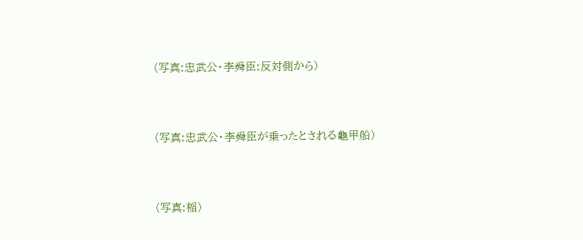(写真:忠武公・李舜臣:反対側から)



(写真:忠武公・李舜臣が乗ったとされる龜甲船)



(写真:稲)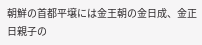朝鮮の首都平壌には金王朝の金日成、金正日親子の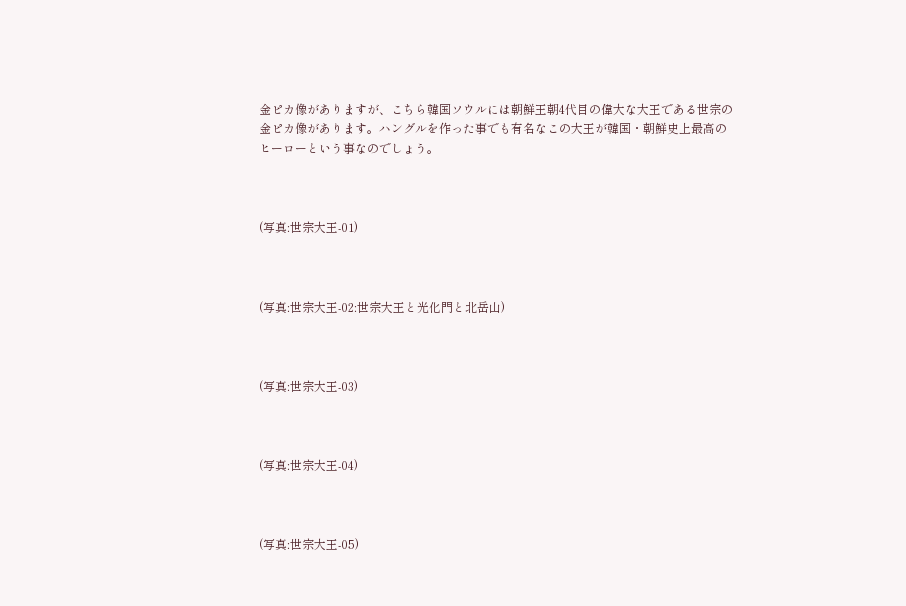金ピカ像がありますが、こちら韓国ソウルには朝鮮王朝4代目の偉大な大王である世宗の金ピカ像があります。ハングルを作った事でも有名なこの大王が韓国・朝鮮史上最高のヒーローという事なのでしょう。



(写真:世宗大王-01)



(写真:世宗大王-02:世宗大王と光化門と北岳山)



(写真:世宗大王-03)



(写真:世宗大王-04)



(写真:世宗大王-05)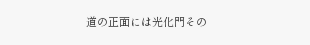道の正面には光化門その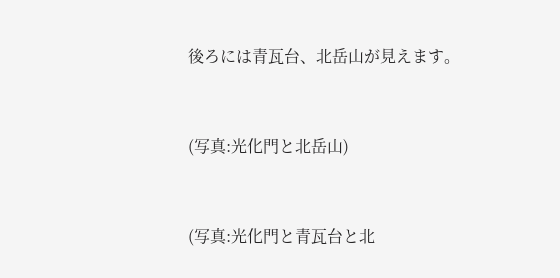後ろには青瓦台、北岳山が見えます。



(写真:光化門と北岳山)



(写真:光化門と青瓦台と北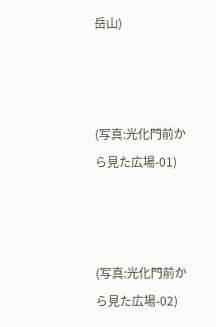岳山)



(写真:光化門前から見た広場-01)



(写真:光化門前から見た広場-02)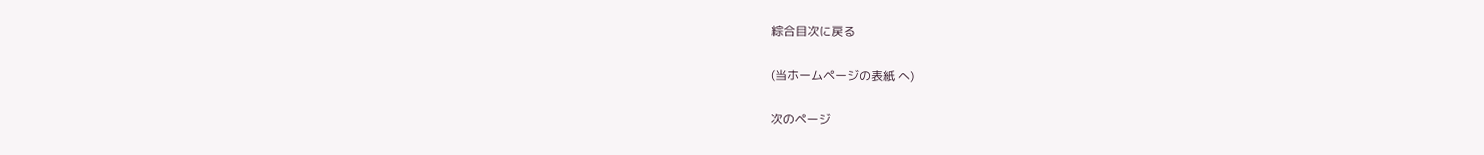綜合目次に戻る

(当ホームページの表紙 へ)

次のページ